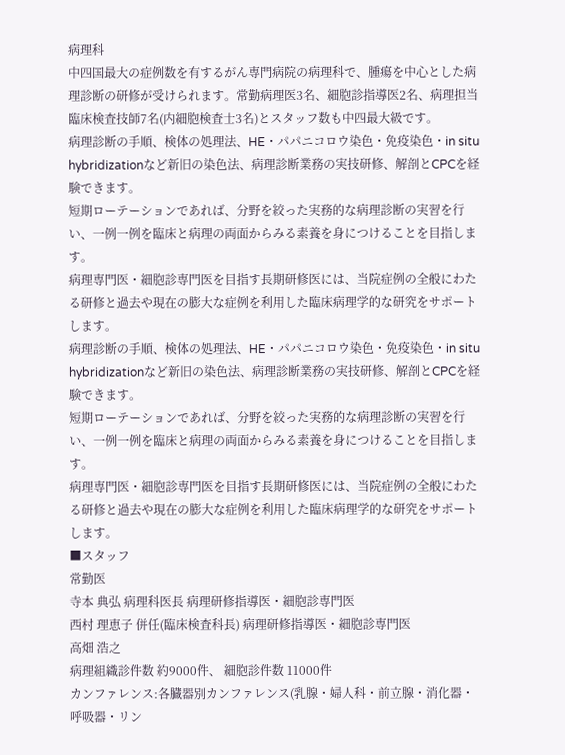病理科
中四国最大の症例数を有するがん専門病院の病理科で、腫瘍を中心とした病理診断の研修が受けられます。常勤病理医3名、細胞診指導医2名、病理担当臨床検査技師7名(内細胞検査士3名)とスタッフ数も中四最大級です。
病理診断の手順、検体の処理法、HE・パパニコロウ染色・免疫染色・in situ hybridizationなど新旧の染色法、病理診断業務の実技研修、解剖とCPCを経験できます。
短期ローテーションであれば、分野を絞った実務的な病理診断の実習を行い、一例一例を臨床と病理の両面からみる素養を身につけることを目指します。
病理専門医・細胞診専門医を目指す長期研修医には、当院症例の全般にわたる研修と過去や現在の膨大な症例を利用した臨床病理学的な研究をサポートします。
病理診断の手順、検体の処理法、HE・パパニコロウ染色・免疫染色・in situ hybridizationなど新旧の染色法、病理診断業務の実技研修、解剖とCPCを経験できます。
短期ローテーションであれば、分野を絞った実務的な病理診断の実習を行い、一例一例を臨床と病理の両面からみる素養を身につけることを目指します。
病理専門医・細胞診専門医を目指す長期研修医には、当院症例の全般にわたる研修と過去や現在の膨大な症例を利用した臨床病理学的な研究をサポートします。
■スタッフ
常勤医
寺本 典弘 病理科医長 病理研修指導医・細胞診専門医
西村 理恵子 併任(臨床検査科長) 病理研修指導医・細胞診専門医
高畑 浩之
病理組織診件数 約9000件、 細胞診件数 11000件
カンファレンス:各臓器別カンファレンス(乳腺・婦人科・前立腺・消化器・呼吸器・リン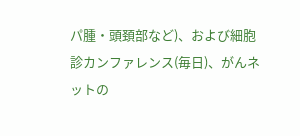パ腫・頭頚部など)、および細胞診カンファレンス(毎日)、がんネットの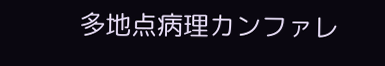多地点病理カンファレ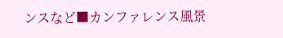ンスなど■カンファレンス風景